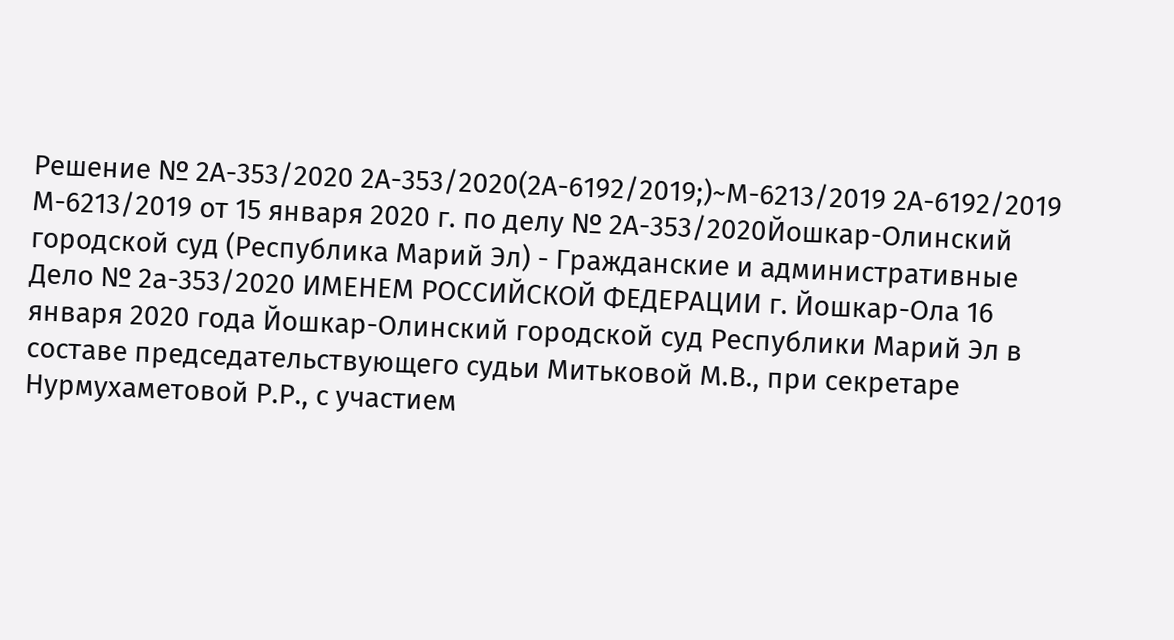Решение № 2А-353/2020 2А-353/2020(2А-6192/2019;)~М-6213/2019 2А-6192/2019 М-6213/2019 от 15 января 2020 г. по делу № 2А-353/2020Йошкар-Олинский городской суд (Республика Марий Эл) - Гражданские и административные Дело № 2а-353/2020 ИМЕНЕМ РОССИЙСКОЙ ФЕДЕРАЦИИ г. Йошкар-Ола 16 января 2020 года Йошкар-Олинский городской суд Республики Марий Эл в составе председательствующего судьи Митьковой М.В., при секретаре Нурмухаметовой Р.Р., с участием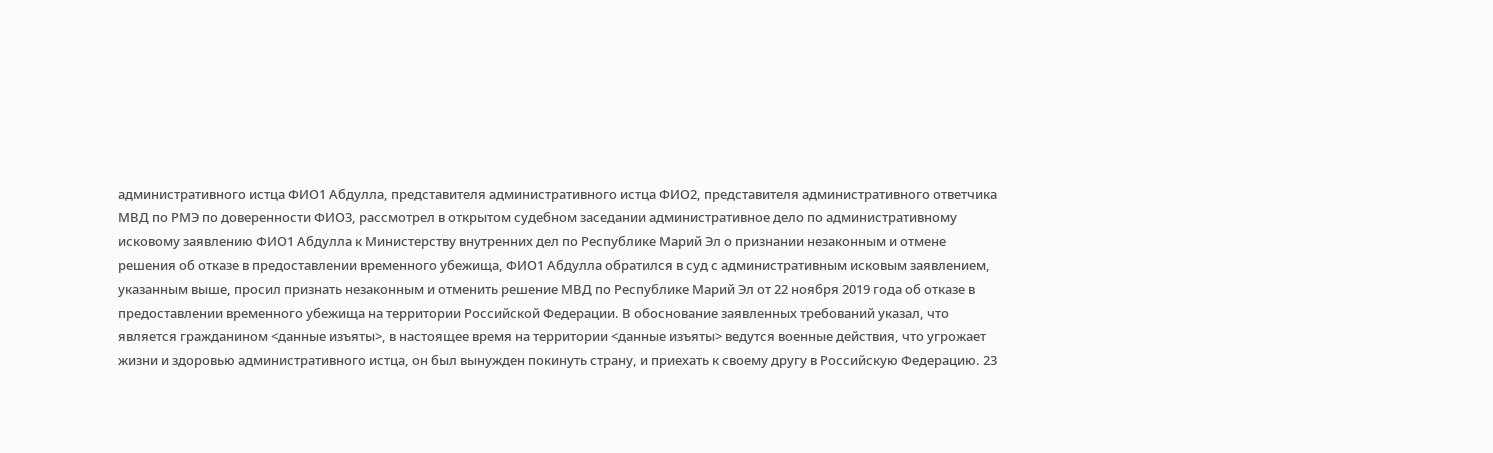административного истца ФИО1 Абдулла, представителя административного истца ФИО2, представителя административного ответчика МВД по РМЭ по доверенности ФИО3, рассмотрел в открытом судебном заседании административное дело по административному исковому заявлению ФИО1 Абдулла к Министерству внутренних дел по Республике Марий Эл о признании незаконным и отмене решения об отказе в предоставлении временного убежища, ФИО1 Абдулла обратился в суд с административным исковым заявлением, указанным выше, просил признать незаконным и отменить решение МВД по Республике Марий Эл от 22 ноября 2019 года об отказе в предоставлении временного убежища на территории Российской Федерации. В обоснование заявленных требований указал, что является гражданином <данные изъяты>, в настоящее время на территории <данные изъяты> ведутся военные действия, что угрожает жизни и здоровью административного истца, он был вынужден покинуть страну, и приехать к своему другу в Российскую Федерацию. 23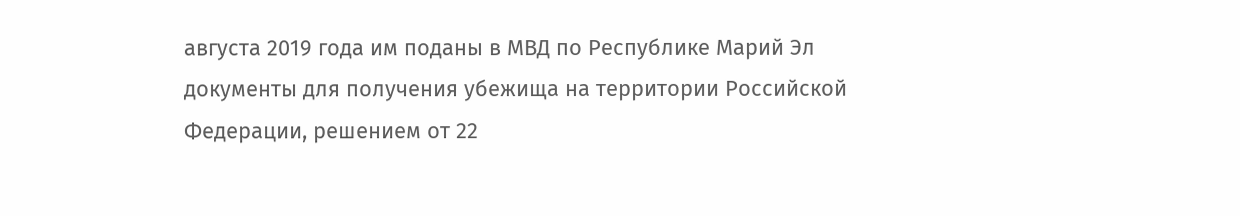августа 2019 года им поданы в МВД по Республике Марий Эл документы для получения убежища на территории Российской Федерации, решением от 22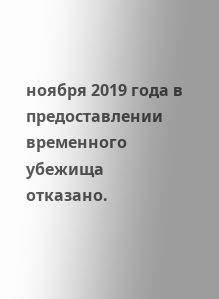ноября 2019 года в предоставлении временного убежища отказано.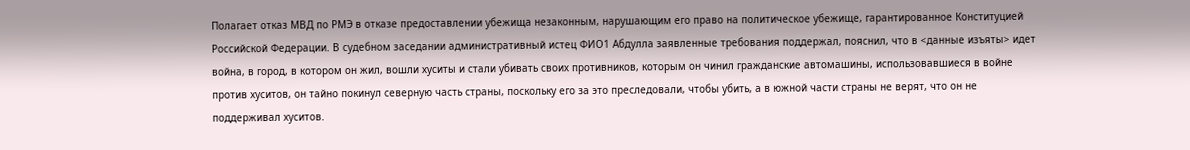Полагает отказ МВД по РМЭ в отказе предоставлении убежища незаконным, нарушающим его право на политическое убежище, гарантированное Конституцией Российской Федерации. В судебном заседании административный истец ФИО1 Абдулла заявленные требования поддержал, пояснил, что в <данные изъяты> идет война, в город, в котором он жил, вошли хуситы и стали убивать своих противников, которым он чинил гражданские автомашины, использовавшиеся в войне против хуситов, он тайно покинул северную часть страны, поскольку его за это преследовали, чтобы убить, а в южной части страны не верят, что он не поддерживал хуситов.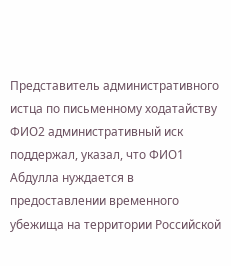Представитель административного истца по письменному ходатайству ФИО2 административный иск поддержал, указал, что ФИО1 Абдулла нуждается в предоставлении временного убежища на территории Российской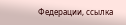Федерации, ссылка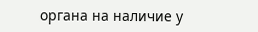органа на наличие у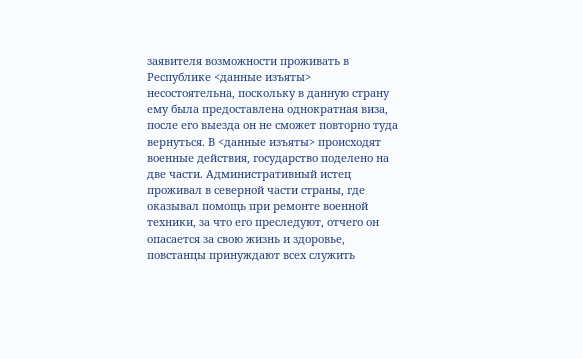заявителя возможности проживать в Республике <данные изъяты> несостоятельна, поскольку в данную страну ему была предоставлена однократная виза, после его выезда он не сможет повторно туда вернуться. В <данные изъяты> происходят военные действия, государство поделено на две части. Административный истец проживал в северной части страны, где оказывал помощь при ремонте военной техники, за что его преследуют, отчего он опасается за свою жизнь и здоровье, повстанцы принуждают всех служить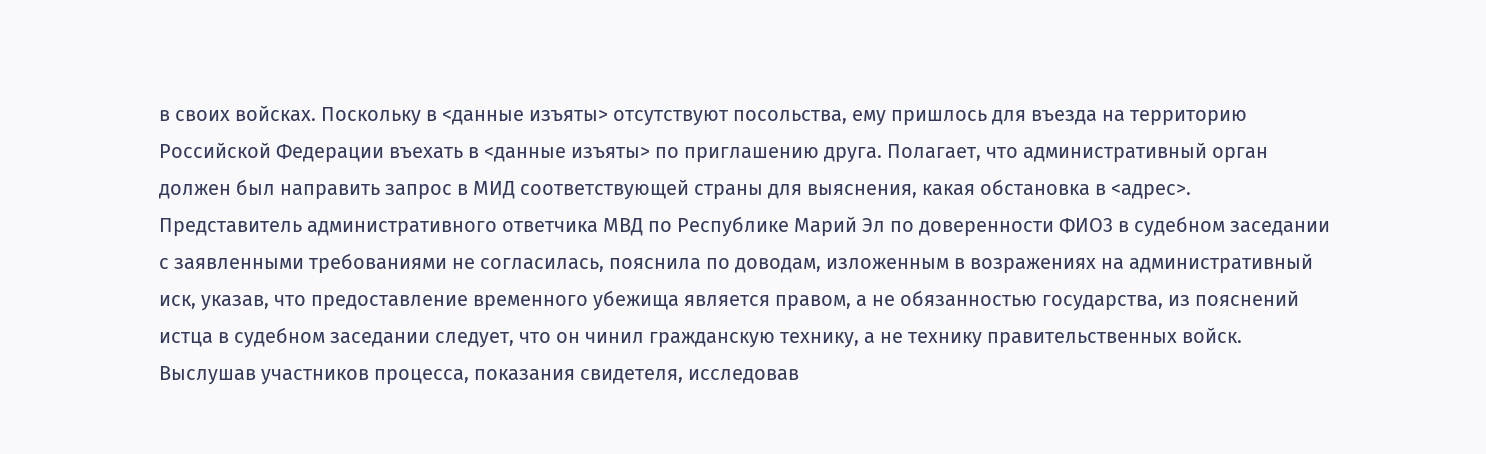в своих войсках. Поскольку в <данные изъяты> отсутствуют посольства, ему пришлось для въезда на территорию Российской Федерации въехать в <данные изъяты> по приглашению друга. Полагает, что административный орган должен был направить запрос в МИД соответствующей страны для выяснения, какая обстановка в <адрес>. Представитель административного ответчика МВД по Республике Марий Эл по доверенности ФИО3 в судебном заседании с заявленными требованиями не согласилась, пояснила по доводам, изложенным в возражениях на административный иск, указав, что предоставление временного убежища является правом, а не обязанностью государства, из пояснений истца в судебном заседании следует, что он чинил гражданскую технику, а не технику правительственных войск. Выслушав участников процесса, показания свидетеля, исследовав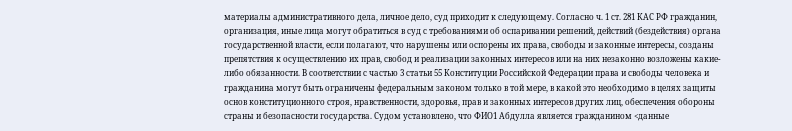материалы административного дела, личное дело, суд приходит к следующему. Согласно ч. 1 ст. 281 КАС РФ гражданин, организация, иные лица могут обратиться в суд с требованиями об оспаривании решений, действий (бездействия) органа государственной власти, если полагают, что нарушены или оспорены их права, свободы и законные интересы, созданы препятствия к осуществлению их прав, свобод и реализации законных интересов или на них незаконно возложены какие-либо обязанности. В соответствии с частью 3 статьи 55 Конституции Российской Федерации права и свободы человека и гражданина могут быть ограничены федеральным законом только в той мере, в какой это необходимо в целях защиты основ конституционного строя, нравственности, здоровья, прав и законных интересов других лиц, обеспечения обороны страны и безопасности государства. Судом установлено, что ФИО1 Абдулла является гражданином <данные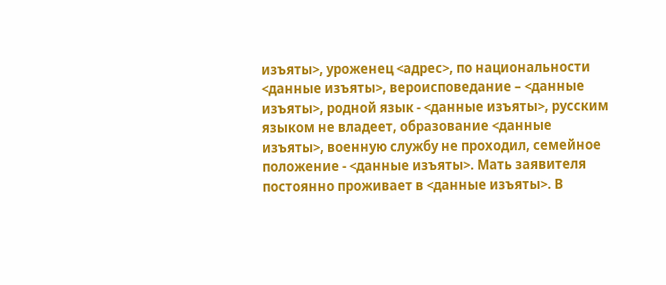изъяты>, уроженец <адрес>, по национальности <данные изъяты>, вероисповедание – <данные изъяты>, родной язык - <данные изъяты>, русским языком не владеет, образование <данные изъяты>, военную службу не проходил, семейное положение - <данные изъяты>. Мать заявителя постоянно проживает в <данные изъяты>. В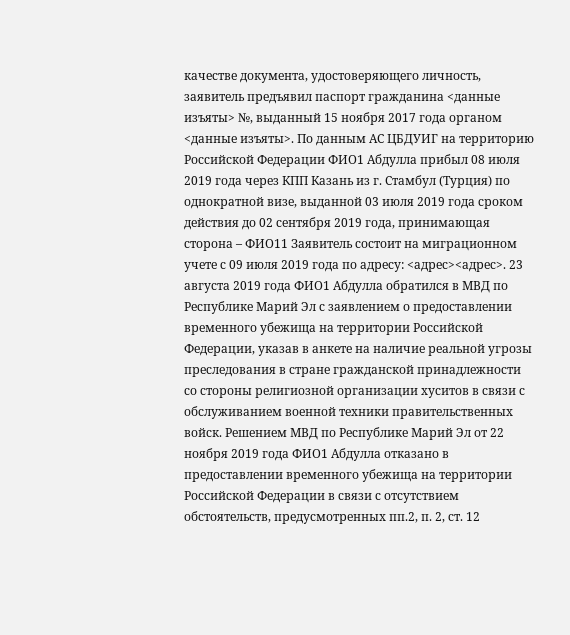качестве документа, удостоверяющего личность, заявитель предъявил паспорт гражданина <данные изъяты> №, выданный 15 ноября 2017 года органом <данные изъяты>. По данным АС ЦБДУИГ на территорию Российской Федерации ФИО1 Абдулла прибыл 08 июля 2019 года через КПП Казань из г. Стамбул (Турция) по однократной визе, выданной 03 июля 2019 года сроком действия до 02 сентября 2019 года, принимающая сторона – ФИО11 Заявитель состоит на миграционном учете с 09 июля 2019 года по адресу: <адрес><адрес>. 23 августа 2019 года ФИО1 Абдулла обратился в МВД по Республике Марий Эл с заявлением о предоставлении временного убежища на территории Российской Федерации, указав в анкете на наличие реальной угрозы преследования в стране гражданской принадлежности со стороны религиозной организации хуситов в связи с обслуживанием военной техники правительственных войск. Решением МВД по Республике Марий Эл от 22 ноября 2019 года ФИО1 Абдулла отказано в предоставлении временного убежища на территории Российской Федерации в связи с отсутствием обстоятельств, предусмотренных пп.2, п. 2, ст. 12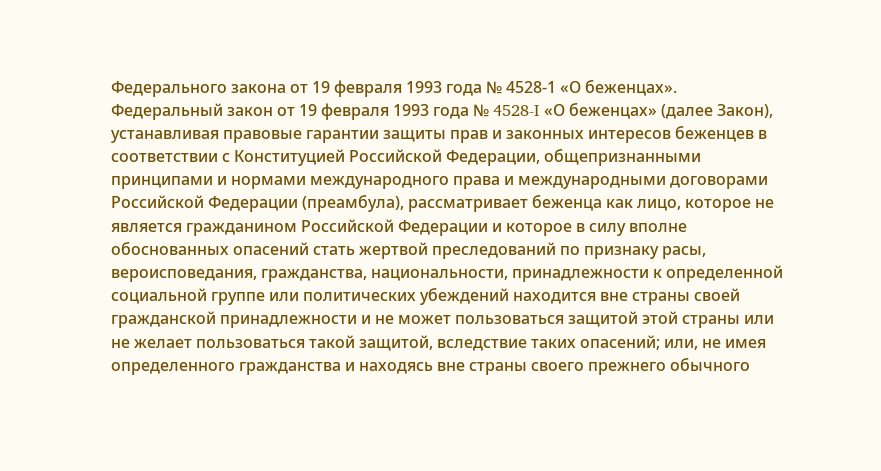Федерального закона от 19 февраля 1993 года № 4528-1 «О беженцах». Федеральный закон от 19 февраля 1993 года № 4528-I «О беженцах» (далее Закон), устанавливая правовые гарантии защиты прав и законных интересов беженцев в соответствии с Конституцией Российской Федерации, общепризнанными принципами и нормами международного права и международными договорами Российской Федерации (преамбула), рассматривает беженца как лицо, которое не является гражданином Российской Федерации и которое в силу вполне обоснованных опасений стать жертвой преследований по признаку расы, вероисповедания, гражданства, национальности, принадлежности к определенной социальной группе или политических убеждений находится вне страны своей гражданской принадлежности и не может пользоваться защитой этой страны или не желает пользоваться такой защитой, вследствие таких опасений; или, не имея определенного гражданства и находясь вне страны своего прежнего обычного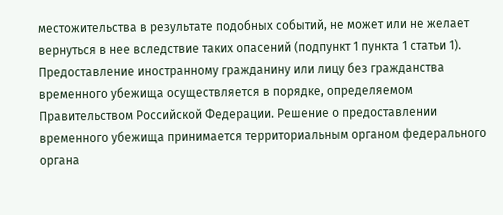местожительства в результате подобных событий, не может или не желает вернуться в нее вследствие таких опасений (подпункт 1 пункта 1 статьи 1). Предоставление иностранному гражданину или лицу без гражданства временного убежища осуществляется в порядке, определяемом Правительством Российской Федерации. Решение о предоставлении временного убежища принимается территориальным органом федерального органа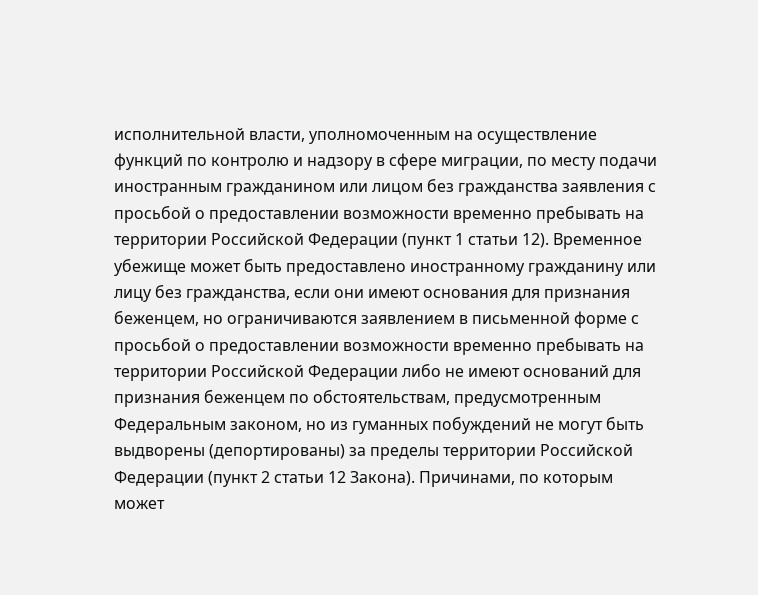исполнительной власти, уполномоченным на осуществление функций по контролю и надзору в сфере миграции, по месту подачи иностранным гражданином или лицом без гражданства заявления с просьбой о предоставлении возможности временно пребывать на территории Российской Федерации (пункт 1 статьи 12). Временное убежище может быть предоставлено иностранному гражданину или лицу без гражданства, если они имеют основания для признания беженцем, но ограничиваются заявлением в письменной форме с просьбой о предоставлении возможности временно пребывать на территории Российской Федерации либо не имеют оснований для признания беженцем по обстоятельствам, предусмотренным Федеральным законом, но из гуманных побуждений не могут быть выдворены (депортированы) за пределы территории Российской Федерации (пункт 2 статьи 12 Закона). Причинами, по которым может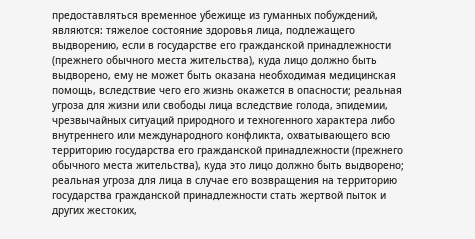предоставляться временное убежище из гуманных побуждений, являются: тяжелое состояние здоровья лица, подлежащего выдворению, если в государстве его гражданской принадлежности (прежнего обычного места жительства), куда лицо должно быть выдворено, ему не может быть оказана необходимая медицинская помощь, вследствие чего его жизнь окажется в опасности; реальная угроза для жизни или свободы лица вследствие голода, эпидемии, чрезвычайных ситуаций природного и техногенного характера либо внутреннего или международного конфликта, охватывающего всю территорию государства его гражданской принадлежности (прежнего обычного места жительства), куда это лицо должно быть выдворено; реальная угроза для лица в случае его возвращения на территорию государства гражданской принадлежности стать жертвой пыток и других жестоких,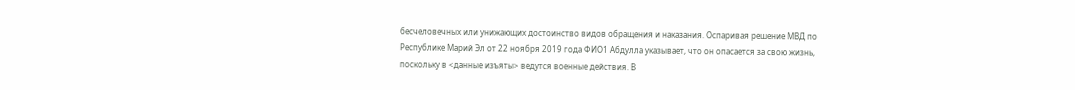бесчеловечных или унижающих достоинство видов обращения и наказания. Оспаривая решение МВД по Республике Марий Эл от 22 ноября 2019 года ФИО1 Абдулла указывает, что он опасается за свою жизнь, поскольку в <данные изъяты> ведутся военные действия. В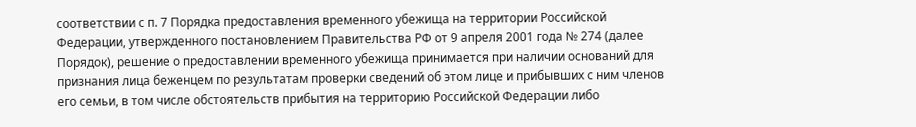соответствии с п. 7 Порядка предоставления временного убежища на территории Российской Федерации, утвержденного постановлением Правительства РФ от 9 апреля 2001 года № 274 (далее Порядок), решение о предоставлении временного убежища принимается при наличии оснований для признания лица беженцем по результатам проверки сведений об этом лице и прибывших с ним членов его семьи, в том числе обстоятельств прибытия на территорию Российской Федерации либо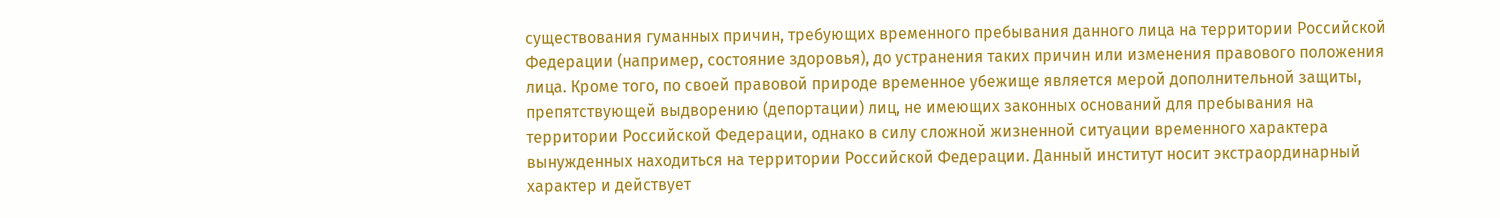существования гуманных причин, требующих временного пребывания данного лица на территории Российской Федерации (например, состояние здоровья), до устранения таких причин или изменения правового положения лица. Кроме того, по своей правовой природе временное убежище является мерой дополнительной защиты, препятствующей выдворению (депортации) лиц, не имеющих законных оснований для пребывания на территории Российской Федерации, однако в силу сложной жизненной ситуации временного характера вынужденных находиться на территории Российской Федерации. Данный институт носит экстраординарный характер и действует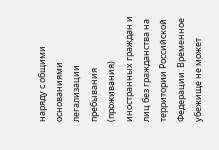наряду с общими основаниями легализации пребывания (проживания) иностранных граждан и лиц без гражданства на территории Российской Федерации. Временное убежище не может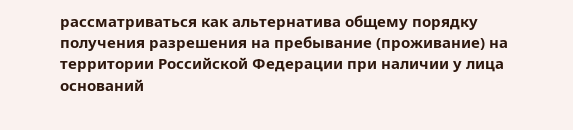рассматриваться как альтернатива общему порядку получения разрешения на пребывание (проживание) на территории Российской Федерации при наличии у лица оснований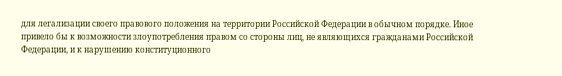для легализации своего правового положения на территории Российской Федерации в обычном порядке. Иное привело бы к возможности злоупотребления правом со стороны лиц, не являющихся гражданами Российской Федерации, и к нарушению конституционного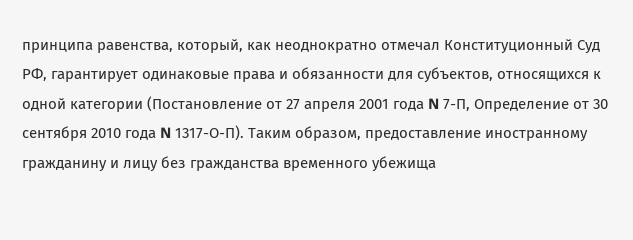принципа равенства, который, как неоднократно отмечал Конституционный Суд РФ, гарантирует одинаковые права и обязанности для субъектов, относящихся к одной категории (Постановление от 27 апреля 2001 года N 7-П, Определение от 30 сентября 2010 года N 1317-О-П). Таким образом, предоставление иностранному гражданину и лицу без гражданства временного убежища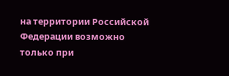на территории Российской Федерации возможно только при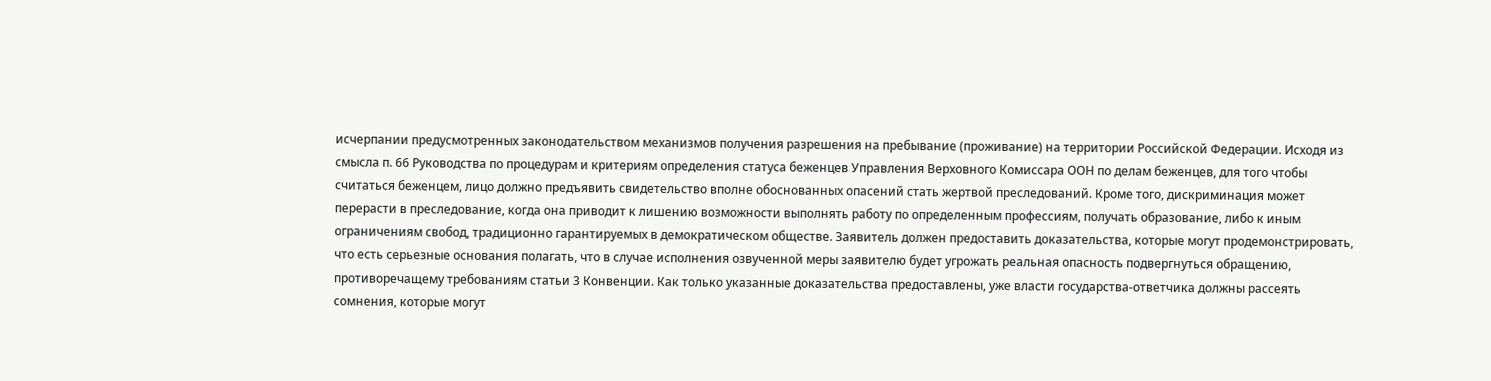исчерпании предусмотренных законодательством механизмов получения разрешения на пребывание (проживание) на территории Российской Федерации. Исходя из смысла п. 66 Руководства по процедурам и критериям определения статуса беженцев Управления Верховного Комиссара ООН по делам беженцев, для того чтобы считаться беженцем, лицо должно предъявить свидетельство вполне обоснованных опасений стать жертвой преследований. Кроме того, дискриминация может перерасти в преследование, когда она приводит к лишению возможности выполнять работу по определенным профессиям, получать образование, либо к иным ограничениям свобод, традиционно гарантируемых в демократическом обществе. Заявитель должен предоставить доказательства, которые могут продемонстрировать, что есть серьезные основания полагать, что в случае исполнения озвученной меры заявителю будет угрожать реальная опасность подвергнуться обращению, противоречащему требованиям статьи 3 Конвенции. Как только указанные доказательства предоставлены, уже власти государства-ответчика должны рассеять сомнения, которые могут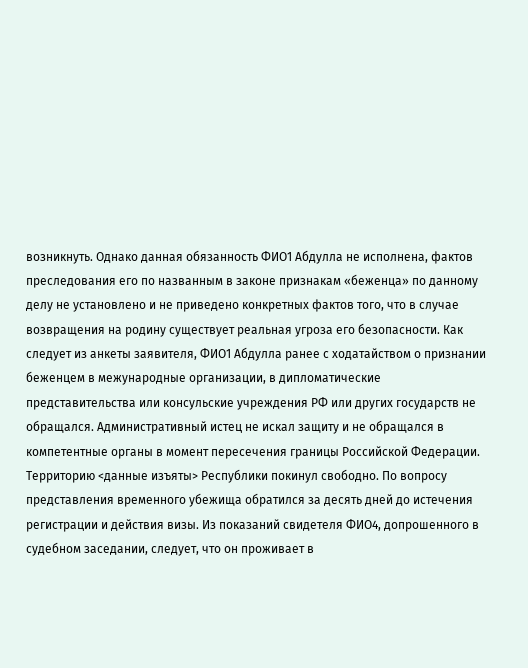возникнуть. Однако данная обязанность ФИО1 Абдулла не исполнена, фактов преследования его по названным в законе признакам «беженца» по данному делу не установлено и не приведено конкретных фактов того, что в случае возвращения на родину существует реальная угроза его безопасности. Как следует из анкеты заявителя, ФИО1 Абдулла ранее с ходатайством о признании беженцем в межународные организации, в дипломатические представительства или консульские учреждения РФ или других государств не обращался. Административный истец не искал защиту и не обращался в компетентные органы в момент пересечения границы Российской Федерации. Территорию <данные изъяты> Республики покинул свободно. По вопросу представления временного убежища обратился за десять дней до истечения регистрации и действия визы. Из показаний свидетеля ФИО4, допрошенного в судебном заседании, следует, что он проживает в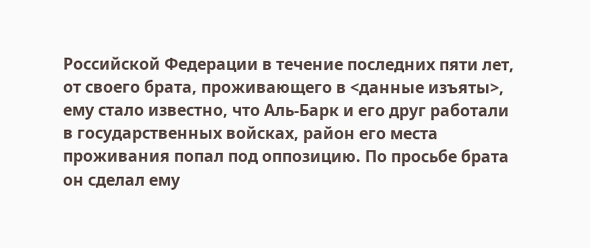Российской Федерации в течение последних пяти лет, от своего брата, проживающего в <данные изъяты>, ему стало известно, что Аль-Барк и его друг работали в государственных войсках, район его места проживания попал под оппозицию. По просьбе брата он сделал ему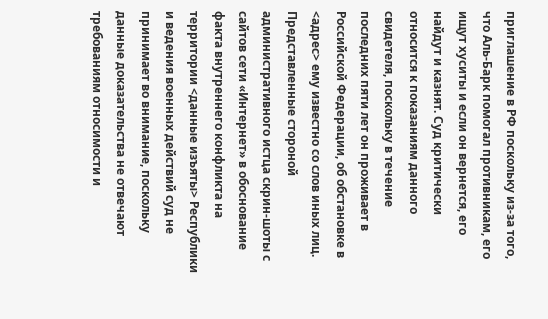приглашение в РФ поскольку из-за того, что Аль-Барк помогал противникам, его ищут хуситы и если он вернется, его найдут и казнят. Суд критически относится к показаниям данного свидетеля, поскольку в течение последних пяти лет он проживает в Российской Федерации, об обстановке в <адрес> ему известно со слов иных лиц. Представленные стороной административного истца скрин-шоты с сайтов сети «Интернет» в обоснование факта внутреннего конфликта на территории <данные изъяты> Республики и ведения военных действий суд не принимает во внимание, поскольку данные доказательства не отвечают требованиям относимости и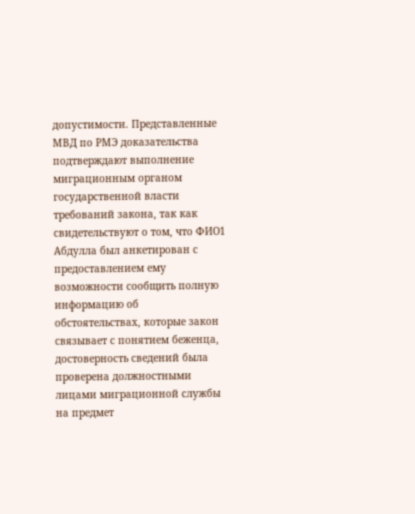допустимости. Представленные МВД по РМЭ доказательства подтверждают выполнение миграционным органом государственной власти требований закона, так как свидетельствуют о том, что ФИО1 Абдулла был анкетирован с предоставлением ему возможности сообщить полную информацию об обстоятельствах, которые закон связывает с понятием беженца, достоверность сведений была проверена должностными лицами миграционной службы на предмет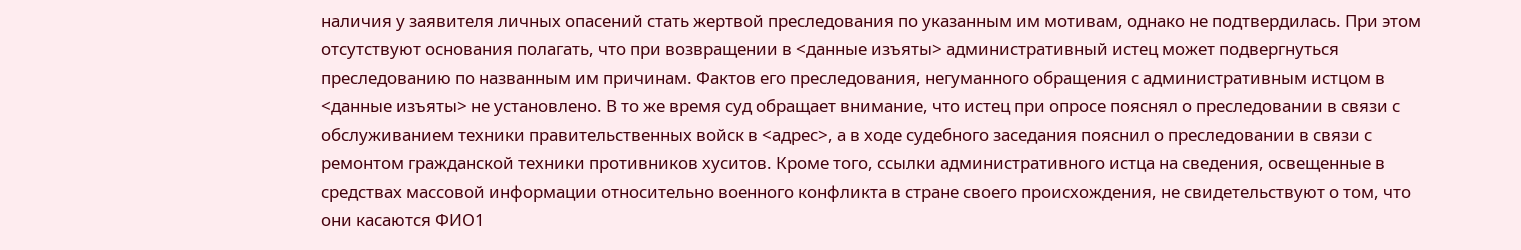наличия у заявителя личных опасений стать жертвой преследования по указанным им мотивам, однако не подтвердилась. При этом отсутствуют основания полагать, что при возвращении в <данные изъяты> административный истец может подвергнуться преследованию по названным им причинам. Фактов его преследования, негуманного обращения с административным истцом в <данные изъяты> не установлено. В то же время суд обращает внимание, что истец при опросе пояснял о преследовании в связи с обслуживанием техники правительственных войск в <адрес>, а в ходе судебного заседания пояснил о преследовании в связи с ремонтом гражданской техники противников хуситов. Кроме того, ссылки административного истца на сведения, освещенные в средствах массовой информации относительно военного конфликта в стране своего происхождения, не свидетельствуют о том, что они касаются ФИО1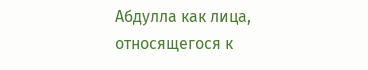Абдулла как лица, относящегося к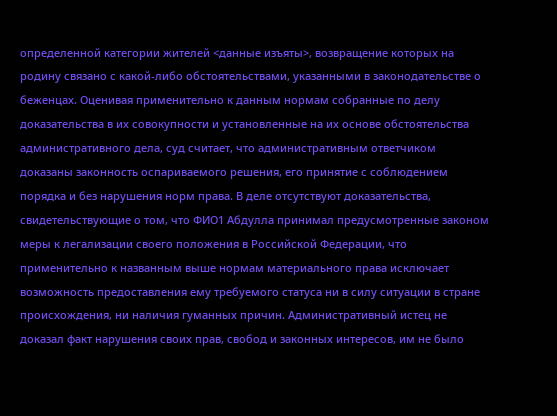определенной категории жителей <данные изъяты>, возвращение которых на родину связано с какой-либо обстоятельствами, указанными в законодательстве о беженцах. Оценивая применительно к данным нормам собранные по делу доказательства в их совокупности и установленные на их основе обстоятельства административного дела, суд считает, что административным ответчиком доказаны законность оспариваемого решения, его принятие с соблюдением порядка и без нарушения норм права. В деле отсутствуют доказательства, свидетельствующие о том, что ФИО1 Абдулла принимал предусмотренные законом меры к легализации своего положения в Российской Федерации, что применительно к названным выше нормам материального права исключает возможность предоставления ему требуемого статуса ни в силу ситуации в стране происхождения, ни наличия гуманных причин. Административный истец не доказал факт нарушения своих прав, свобод и законных интересов, им не было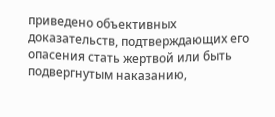приведено объективных доказательств, подтверждающих его опасения стать жертвой или быть подвергнутым наказанию,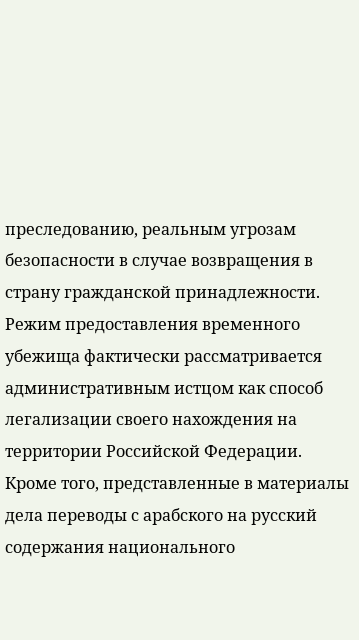преследованию, реальным угрозам безопасности в случае возвращения в страну гражданской принадлежности. Режим предоставления временного убежища фактически рассматривается административным истцом как способ легализации своего нахождения на территории Российской Федерации. Кроме того, представленные в материалы дела переводы с арабского на русский содержания национального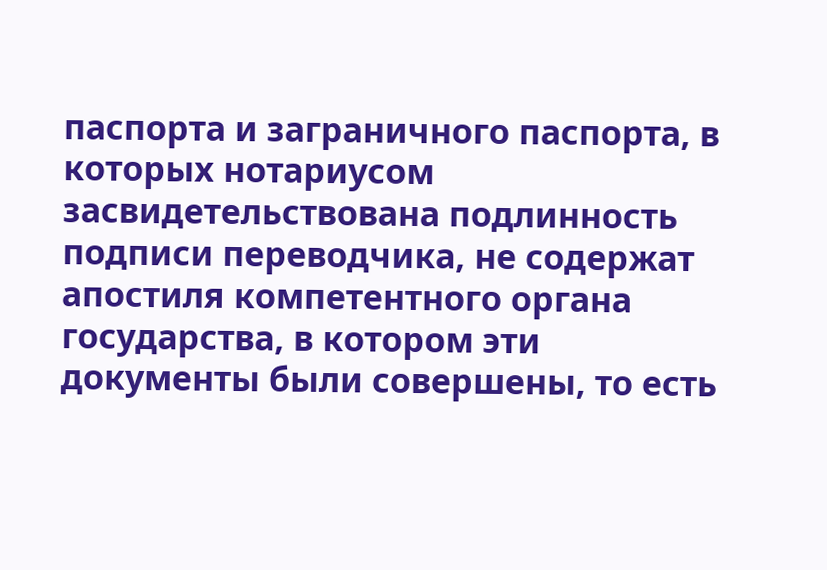паспорта и заграничного паспорта, в которых нотариусом засвидетельствована подлинность подписи переводчика, не содержат апостиля компетентного органа государства, в котором эти документы были совершены, то есть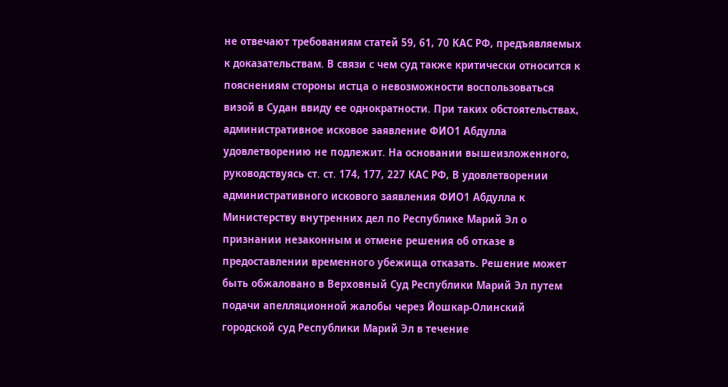не отвечают требованиям статей 59, 61, 70 КАС РФ, предъявляемых к доказательствам. В связи с чем суд также критически относится к пояснениям стороны истца о невозможности воспользоваться визой в Судан ввиду ее однократности. При таких обстоятельствах, административное исковое заявление ФИО1 Абдулла удовлетворению не подлежит. На основании вышеизложенного, руководствуясь ст. ст. 174, 177, 227 КАС РФ, В удовлетворении административного искового заявления ФИО1 Абдулла к Министерству внутренних дел по Республике Марий Эл о признании незаконным и отмене решения об отказе в предоставлении временного убежища отказать. Решение может быть обжаловано в Верховный Суд Республики Марий Эл путем подачи апелляционной жалобы через Йошкар-Олинский городской суд Республики Марий Эл в течение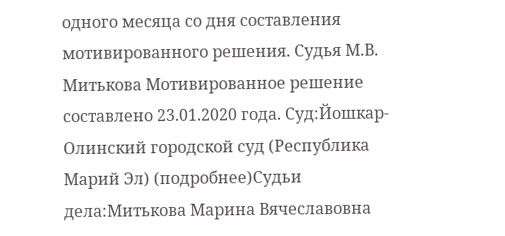одного месяца со дня составления мотивированного решения. Судья М.В. Митькова Мотивированное решение составлено 23.01.2020 года. Суд:Йошкар-Олинский городской суд (Республика Марий Эл) (подробнее)Судьи дела:Митькова Марина Вячеславовна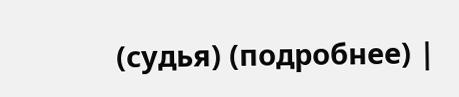(судья) (подробнее) |